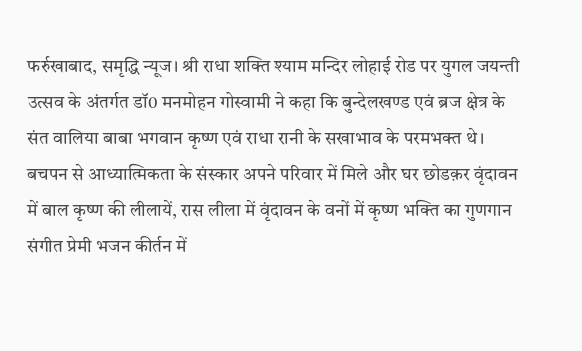फर्रुखाबाद, समृद्धि न्यूज। श्री राधा शक्ति श्याम मन्दिर लोहाई रोड पर युगल जयन्ती उत्सव के अंतर्गत डॉ0 मनमोहन गोस्वामी ने कहा कि बुन्देलखण्ड एवं ब्रज क्षेत्र के संत वालिया बाबा भगवान कृष्ण एवं राधा रानी के सखाभाव के परमभक्त थे। बचपन से आध्यात्मिकता के संस्कार अपने परिवार में मिले और घर छोडक़र वृंदावन में बाल कृष्ण की लीलायें, रास लीला में वृंदावन के वनों में कृष्ण भक्ति का गुणगान संगीत प्रेमी भजन कीर्तन में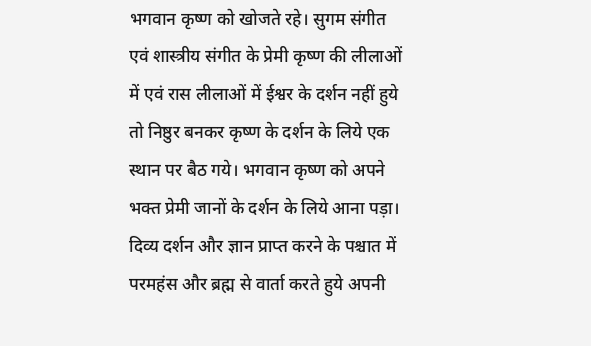भगवान कृष्ण को खोजते रहे। सुगम संगीत एवं शास्त्रीय संगीत के प्रेमी कृष्ण की लीलाओं में एवं रास लीलाओं में ईश्वर के दर्शन नहीं हुये तो निष्ठुर बनकर कृष्ण के दर्शन के लिये एक स्थान पर बैठ गये। भगवान कृष्ण को अपने भक्त प्रेमी जानों के दर्शन के लिये आना पड़ा। दिव्य दर्शन और ज्ञान प्राप्त करने के पश्चात में परमहंस और ब्रह्म से वार्ता करते हुये अपनी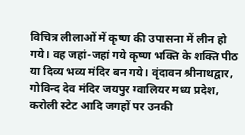विचित्र लीलाओं में कृष्ण की उपासना में लीन हो गये। वह जहां-जहां गये कृष्ण भक्ति के शक्ति पीठ या दिव्य भव्य मंदिर बन गये। वृंदावन श्रीनाथद्वार, गोविन्द देव मंदिर जयपुर ग्वालियर मध्य प्रदेश, करोली स्टेट आदि जगहों पर उनकी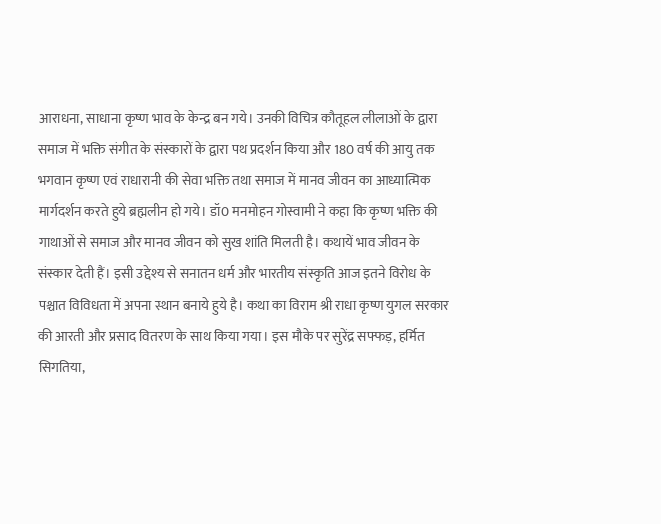आराधना, साधाना कृष्ण भाव के केन्द्र बन गये। उनकी विचित्र कौतूहल लीलाओं के द्वारा समाज में भक्ति संगीत के संस्कारों के द्वारा पथ प्रदर्शन किया और 180 वर्ष की आयु तक भगवान कृष्ण एवं राधारानी की सेवा भक्ति तथा समाज में मानव जीवन का आध्यात्मिक मार्गदर्शन करते हुये ब्रह्मलीन हो गये। डॉ0 मनमोहन गोस्वामी ने कहा कि कृष्ण भक्ति की गाथाओं से समाज और मानव जीवन को सुख शांति मिलती है। कथायें भाव जीवन के संस्कार देती हैं। इसी उद्देश्य से सनातन धर्म और भारतीय संस्कृति आज इतने विरोध के पश्चात विविधता में अपना स्थान बनाये हुये है। कथा का विराम श्री राधा कृष्ण युगल सरकार की आरती और प्रसाद वितरण के साथ किया गया। इस मौके पर सुरेंद्र सफ्फड़, हर्मित सिगतिया,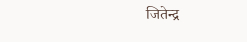जितेन्द्र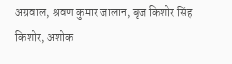अग्रवाल, श्रवण कुमार जालान, बृज किशोर सिंह किशोर, अशोक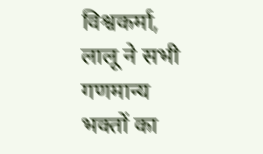विश्वकर्मा, लालू ने सभी गणमान्य भक्तों का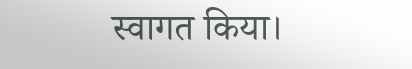स्वागत किया।